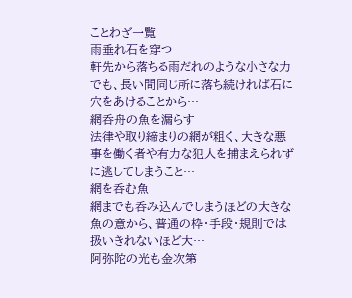ことわざ一覧
雨垂れ石を穿つ
軒先から落ちる雨だれのような小さな力でも、長い間同じ所に落ち続ければ石に穴をあけることから…
網呑舟の魚を漏らす
法律や取り締まりの網が粗く、大きな悪事を働く者や有力な犯人を捕まえられずに逃してしまうこと…
網を呑む魚
網までも呑み込んでしまうほどの大きな魚の意から、普通の枠・手段・規則では扱いきれないほど大…
阿弥陀の光も金次第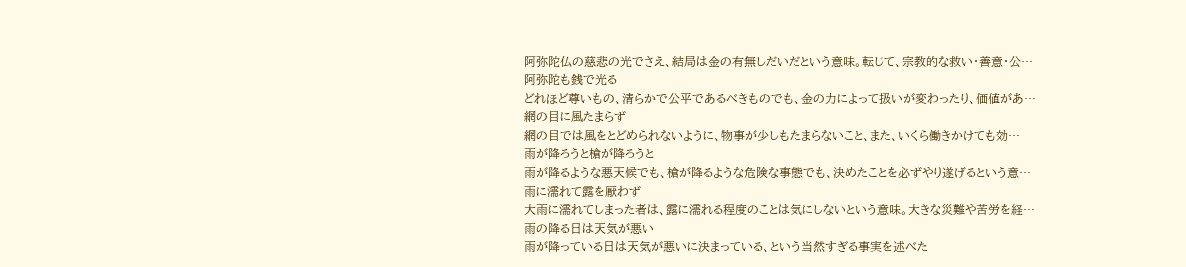阿弥陀仏の慈悲の光でさえ、結局は金の有無しだいだという意味。転じて、宗教的な救い・善意・公…
阿弥陀も銭で光る
どれほど尊いもの、清らかで公平であるべきものでも、金の力によって扱いが変わったり、価値があ…
網の目に風たまらず
網の目では風をとどめられないように、物事が少しもたまらないこと、また、いくら働きかけても効…
雨が降ろうと槍が降ろうと
雨が降るような悪天候でも、槍が降るような危険な事態でも、決めたことを必ずやり遂げるという意…
雨に濡れて露を厭わず
大雨に濡れてしまった者は、露に濡れる程度のことは気にしないという意味。大きな災難や苦労を経…
雨の降る日は天気が悪い
雨が降っている日は天気が悪いに決まっている、という当然すぎる事実を述べた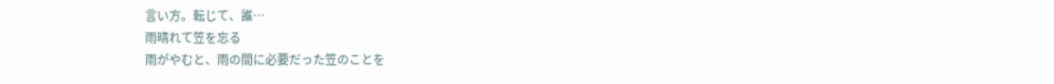言い方。転じて、誰…
雨晴れて笠を忘る
雨がやむと、雨の間に必要だった笠のことを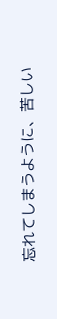忘れてしまうように、苦しい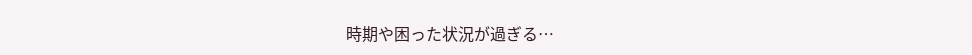時期や困った状況が過ぎる…